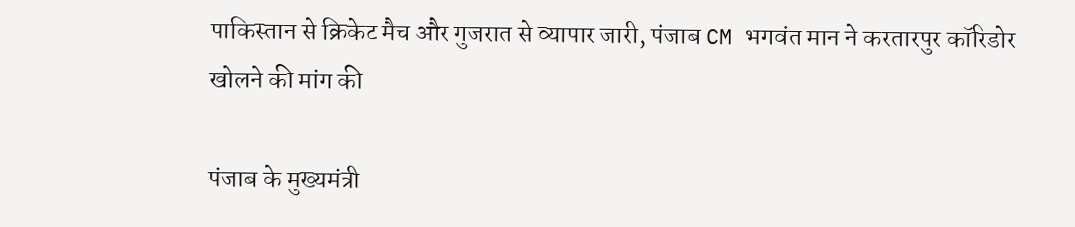पाकिस्तान से क्रिकेट मैच और गुजरात से व्यापार जारी, पंजाब CM भगवंत मान ने करतारपुर कॉरिडोर खोलने की मांग की

पंजाब के मुख्यमंत्री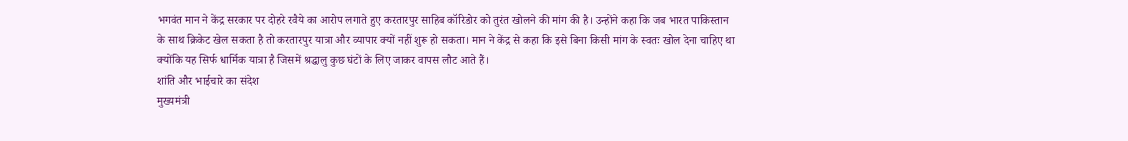भगवंत मान ने केंद्र सरकार पर दोहरे रवैये का आरोप लगाते हुए करतारपुर साहिब कॉरिडोर को तुरंत खोलने की मांग की है। उन्होंने कहा कि जब भारत पाकिस्तान के साथ क्रिकेट खेल सकता है तो करतारपुर यात्रा और व्यापार क्यों नहीं शुरू हो सकता। मान ने केंद्र से कहा कि इसे बिना किसी मांग के स्वतः खोल देना चाहिए था क्योंकि यह सिर्फ धार्मिक यात्रा है जिसमें श्रद्धालु कुछ घंटों के लिए जाकर वापस लौट आते हैं।
शांति और भाईचारे का संदेश
मुख्यमंत्री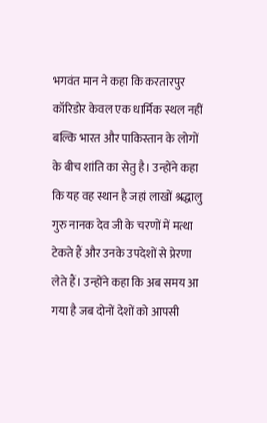भगवंत मान ने कहा कि करतारपुर कॉरिडोर केवल एक धार्मिक स्थल नहीं बल्कि भारत और पाकिस्तान के लोगों के बीच शांति का सेतु है। उन्होंने कहा कि यह वह स्थान है जहां लाखों श्रद्धालु गुरु नानक देव जी के चरणों में मत्था टेकते हैं और उनके उपदेशों से प्रेरणा लेते हैं। उन्होंने कहा कि अब समय आ गया है जब दोनों देशों को आपसी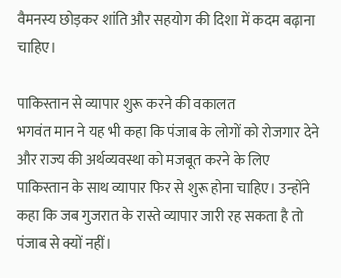वैमनस्य छोड़कर शांति और सहयोग की दिशा में कदम बढ़ाना चाहिए।

पाकिस्तान से व्यापार शुरू करने की वकालत
भगवंत मान ने यह भी कहा कि पंजाब के लोगों को रोजगार देने और राज्य की अर्थव्यवस्था को मजबूत करने के लिए पाकिस्तान के साथ व्यापार फिर से शुरू होना चाहिए। उन्होंने कहा कि जब गुजरात के रास्ते व्यापार जारी रह सकता है तो पंजाब से क्यों नहीं।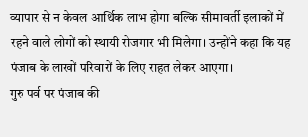व्यापार से न केवल आर्थिक लाभ होगा बल्कि सीमावर्ती इलाकों में रहने वाले लोगों को स्थायी रोजगार भी मिलेगा। उन्होंने कहा कि यह पंजाब के लाखों परिवारों के लिए राहत लेकर आएगा।
गुरु पर्व पर पंजाब की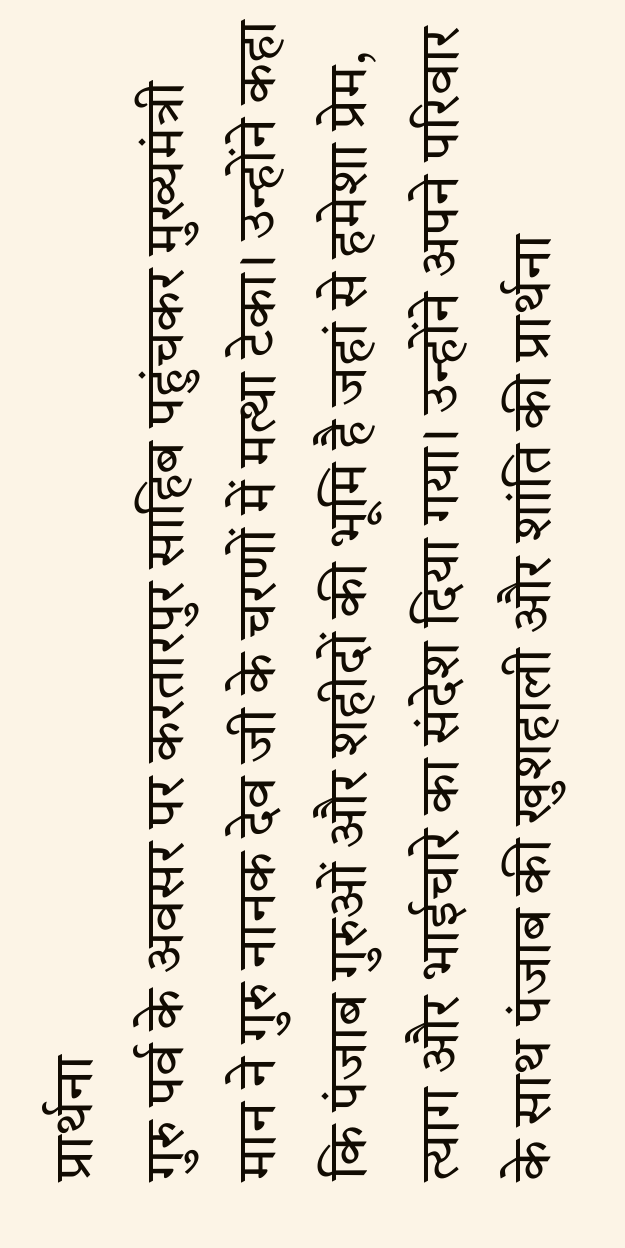प्रार्थना
गुरु पर्व के अवसर पर करतारपुर साहिब पहुंचकर मुख्यमंत्री मान ने गुरु नानक देव जी के चरणों में मत्था टेका। उन्होंने कहा कि पंजाब गुरुओं और शहीदों की भूमि है जहां से हमेशा प्रेम, त्याग और भाईचारे का संदेश दिया गया। उन्होंने अपने परिवार के साथ पंजाब की खुशहाली और शांति की प्रार्थना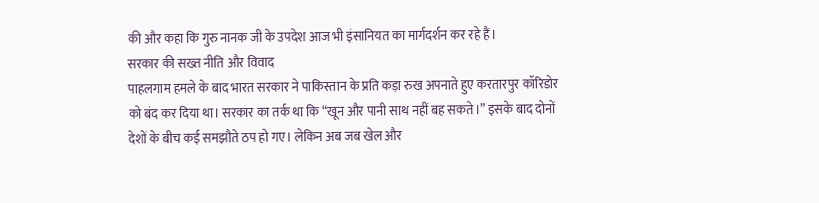की और कहा कि गुरु नानक जी के उपदेश आज भी इंसानियत का मार्गदर्शन कर रहे हैं।
सरकार की सख्त नीति और विवाद
पाहलगाम हमले के बाद भारत सरकार ने पाकिस्तान के प्रति कड़ा रुख अपनाते हुए करतारपुर कॉरिडोर को बंद कर दिया था। सरकार का तर्क था कि “खून और पानी साथ नहीं बह सकते।” इसके बाद दोनों देशों के बीच कई समझौते ठप हो गए। लेकिन अब जब खेल और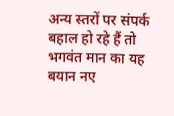अन्य स्तरों पर संपर्क बहाल हो रहे हैं तो भगवंत मान का यह बयान नए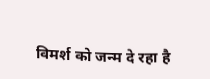विमर्श को जन्म दे रहा है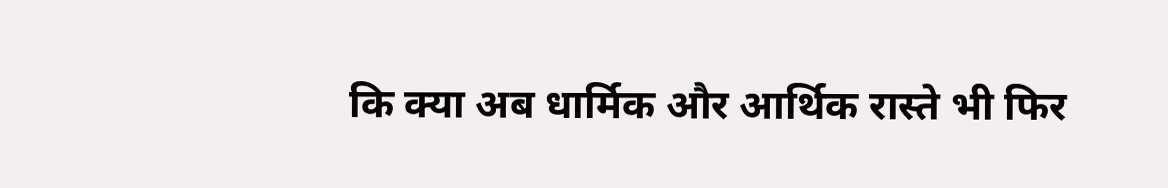कि क्या अब धार्मिक और आर्थिक रास्ते भी फिर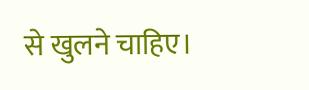से खुलने चाहिए।